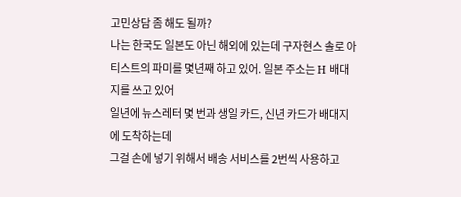고민상담 좀 해도 될까?
나는 한국도 일본도 아닌 해외에 있는데 구자현스 솔로 아티스트의 파미를 몇년째 하고 있어. 일본 주소는 H 배대지를 쓰고 있어
일년에 뉴스레터 몇 번과 생일 카드, 신년 카드가 배대지에 도착하는데
그걸 손에 넣기 위해서 배송 서비스를 2번씩 사용하고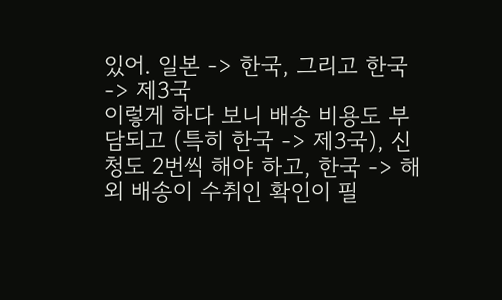있어. 일본 -> 한국, 그리고 한국 -> 제3국
이렇게 하다 보니 배송 비용도 부담되고 (특히 한국 -> 제3국), 신청도 2번씩 해야 하고, 한국 -> 해외 배송이 수취인 확인이 필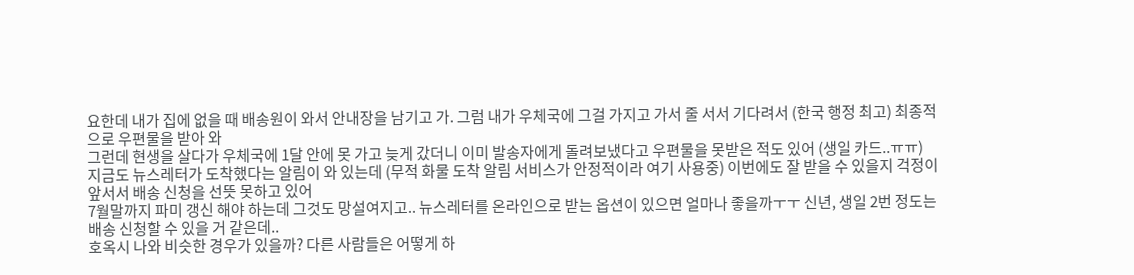요한데 내가 집에 없을 때 배송원이 와서 안내장을 남기고 가. 그럼 내가 우체국에 그걸 가지고 가서 줄 서서 기다려서 (한국 행정 최고) 최종적으로 우편물을 받아 와
그런데 현생을 살다가 우체국에 1달 안에 못 가고 늦게 갔더니 이미 발송자에게 돌려보냈다고 우편물을 못받은 적도 있어 (생일 카드..ㅠㅠ)
지금도 뉴스레터가 도착했다는 알림이 와 있는데 (무적 화물 도착 알림 서비스가 안정적이라 여기 사용중) 이번에도 잘 받을 수 있을지 걱정이 앞서서 배송 신청을 선뜻 못하고 있어
7월말까지 파미 갱신 해야 하는데 그것도 망설여지고.. 뉴스레터를 온라인으로 받는 옵션이 있으면 얼마나 좋을까ㅜㅜ 신년, 생일 2번 정도는 배송 신청할 수 있을 거 같은데..
호옥시 나와 비슷한 경우가 있을까? 다른 사람들은 어떻게 하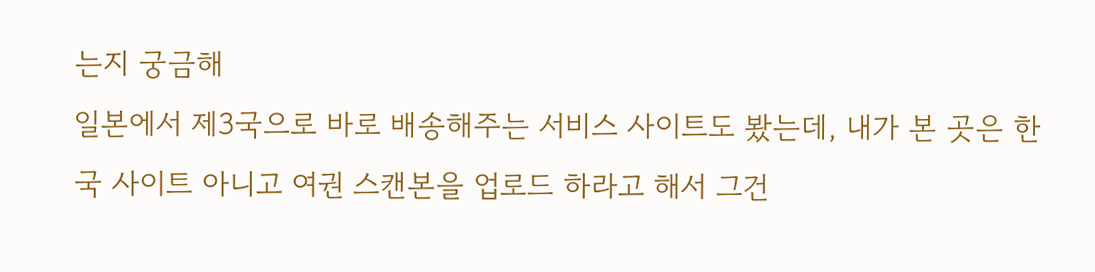는지 궁금해
일본에서 제3국으로 바로 배송해주는 서비스 사이트도 봤는데, 내가 본 곳은 한국 사이트 아니고 여권 스캔본을 업로드 하라고 해서 그건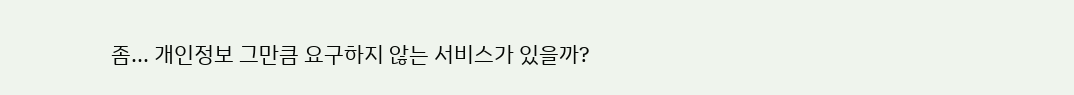좀... 개인정보 그만큼 요구하지 않는 서비스가 있을까?